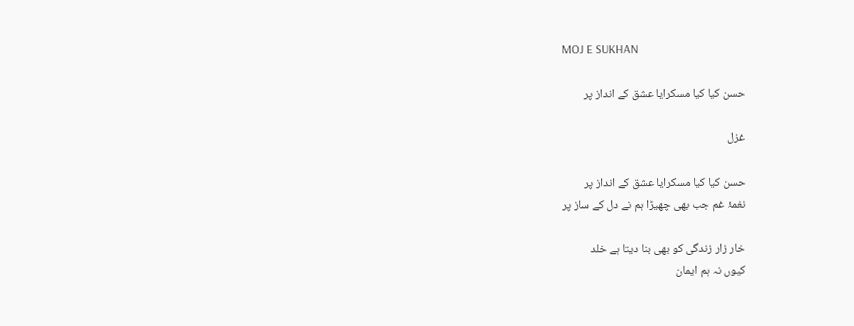MOJ E SUKHAN

حسن کیا کیا مسکرایا عشق کے انداز پر

غزل

حسن کیا کیا مسکرایا عشق کے انداز پر
نغمۂ غم جب بھی چھیڑا ہم نے دل کے ساز پر

خار زار زندگی کو بھی بنا دیتا ہے خلد
کیوں نہ ہم ایمان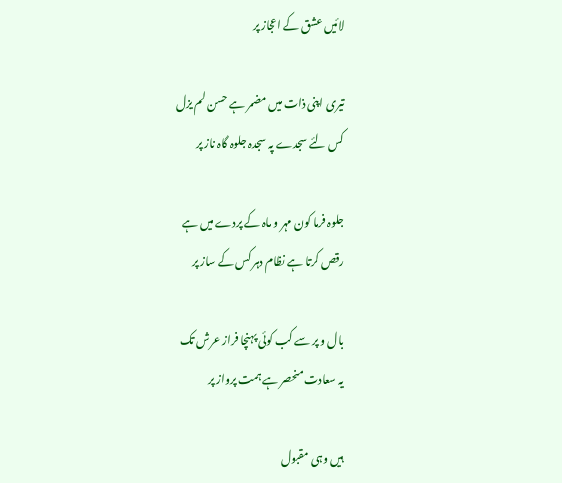لائیں عشق کے اعجاز پر

تیری اپنی ذات میں مضمر ہے حسن لم یزل
کس لئے سجدے پہ سجدہ جلوہ گاہ ناز پر

جلوہ فرما کون مہر و ماہ کے پردے میں ہے
رقص کرتا ہے نظام دہر کس کے ساز پر

بال و پر سے کب کوئی پہنچا فراز عرش تک
یہ سعادت منحصر ہے ہمت پرواز پر

ہیں وہی مقبول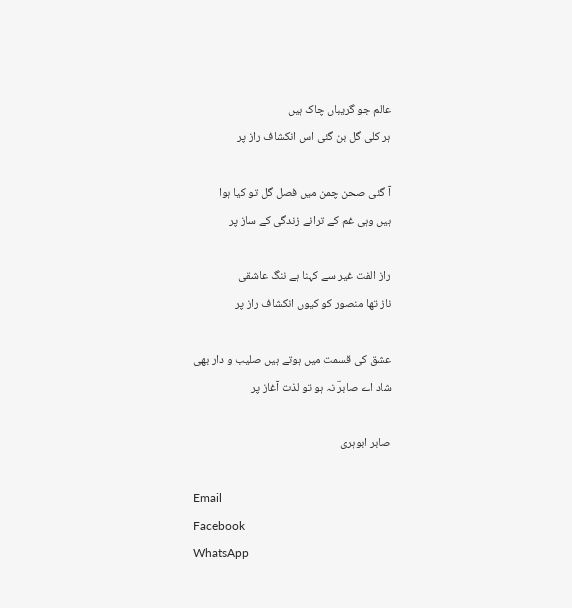عالم جو گریباں چاک ہیں
ہر کلی گل بن گئی اس انکشاف راز پر

آ گئی صحن چمن میں فصل گل تو کیا ہوا
ہیں وہی غم کے ترانے زندگی کے ساز پر

راز الفت غیر سے کہنا ہے ننگ عاشقی
ناز تھا منصور کو کیوں انکشاف راز پر

عشق کی قسمت میں ہوتے ہیں صلیب و دار بھی
شاد اے صابرؔ نہ ہو تو لذت آغاز پر

صابر ابوہری

Email
Facebook
WhatsApp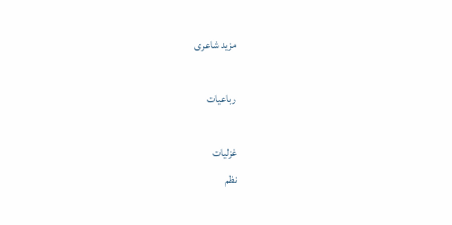مزید شاعری

رباعیات

غزلیات
نظم